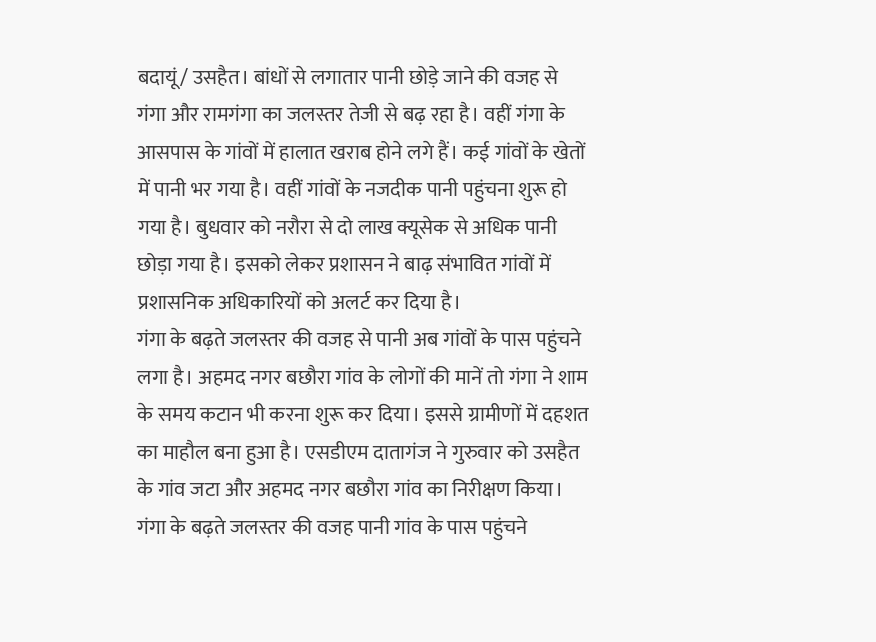बदायूं/ उसहैत। बांधों से लगातार पानी छोड़े जाने की वजह से गंगा और रामगंगा का जलस्तर तेजी से बढ़ रहा है। वहीं गंगा के आसपास के गांवों में हालात खराब होने लगे हैं। कई गांवों के खेतों में पानी भर गया है। वहीं गांवों के नजदीक पानी पहुंचना शुरू हो गया है। बुधवार को नरौरा से दो लाख क्यूसेक से अधिक पानी छोड़ा गया है। इसको लेकर प्रशासन ने बाढ़ संभावित गांवों में प्रशासनिक अधिकारियों को अलर्ट कर दिया है।
गंगा के बढ़ते जलस्तर की वजह से पानी अब गांवों के पास पहुंचने लगा है। अहमद नगर बछौरा गांव के लोगों की मानें तो गंगा ने शाम के समय कटान भी करना शुरू कर दिया। इससे ग्रामीणों में दहशत का माहौल बना हुआ है। एसडीएम दातागंज ने गुरुवार को उसहैत के गांव जटा और अहमद नगर बछौरा गांव का निरीक्षण किया। गंगा के बढ़ते जलस्तर की वजह पानी गांव के पास पहुंचने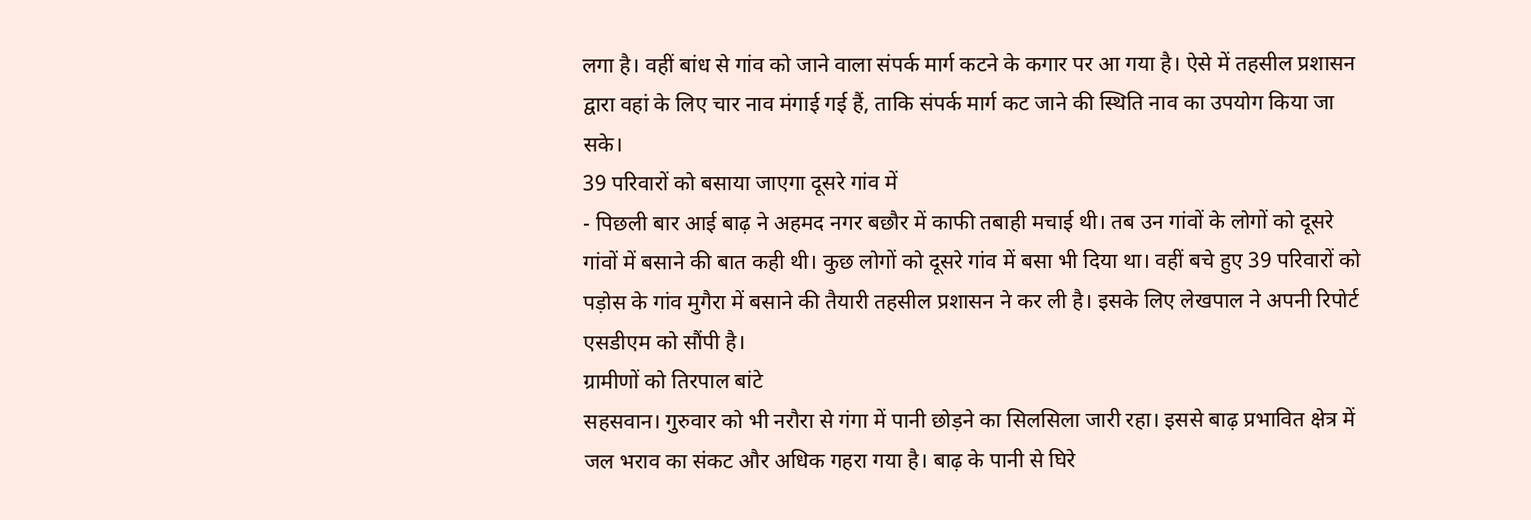लगा है। वहीं बांध से गांव को जाने वाला संपर्क मार्ग कटने के कगार पर आ गया है। ऐसे में तहसील प्रशासन द्वारा वहां के लिए चार नाव मंगाई गई हैं, ताकि संपर्क मार्ग कट जाने की स्थिति नाव का उपयोग किया जा सके।
39 परिवारों को बसाया जाएगा दूसरे गांव में
- पिछली बार आई बाढ़ ने अहमद नगर बछौर में काफी तबाही मचाई थी। तब उन गांवों के लोगों को दूसरे गांवों में बसाने की बात कही थी। कुछ लोगों को दूसरे गांव में बसा भी दिया था। वहीं बचे हुए 39 परिवारों को पड़ोस के गांव मुगैरा में बसाने की तैयारी तहसील प्रशासन ने कर ली है। इसके लिए लेखपाल ने अपनी रिपोर्ट एसडीएम को सौंपी है।
ग्रामीणों को तिरपाल बांटे
सहसवान। गुरुवार को भी नरौरा से गंगा में पानी छोड़ने का सिलसिला जारी रहा। इससे बाढ़ प्रभावित क्षेत्र में जल भराव का संकट और अधिक गहरा गया है। बाढ़ के पानी से घिरे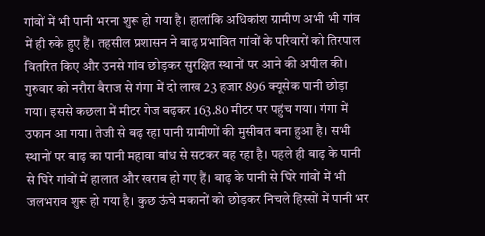गांवों में भी पानी भरना शुरू हो गया है। हालांकि अधिकांश ग्रामीण अभी भी गांव में ही रुके हुए हैं। तहसील प्रशासन ने बाढ़ प्रभावित गांवों के परिवारों को तिरपाल वितरित किए और उनसे गांव छोड़कर सुरक्षित स्थानों पर आने की अपील की।
गुरुवार को नरौरा बैराज से गंगा में दो लाख 23 हजार 896 क्यूसेक पानी छोड़ा गया। इससे कछला में मीटर गेज बढ़कर 163.80 मीटर पर पहुंच गया। गंगा में उफान आ गया। तेजी से बढ़ रहा पानी ग्रामीणों की मुसीबत बना हुआ है। सभी स्थानों पर बाढ़ का पानी महावा बांध से सटकर बह रहा है। पहले ही बाढ़ के पानी से घिरे गांवों में हालात और खराब हो गए हैं। बाढ़ के पानी से घिरे गांवों में भी जलभराव शुरू हो गया है। कुछ ऊंचे मकानों को छोड़कर निचले हिस्सों में पानी भर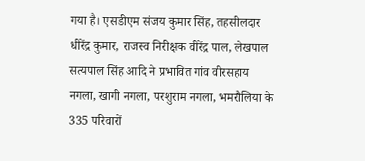गया है। एसडीएम संजय कुमार सिंह, तहसीलदार धीरेंद्र कुमार, राजस्व निरीक्षक वीरेंद्र पाल, लेखपाल सत्यपाल सिंह आदि ने प्रभावित गांव वीरसहाय नगला, खागी नगला, परशुराम नगला, भमरौलिया के 335 परिवारों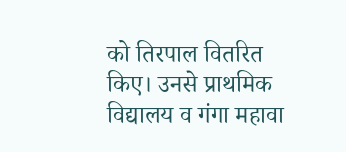को तिरपाल वितरित किए। उनसे प्राथमिक विद्यालय व गंगा महावा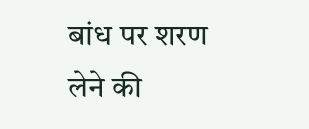बांध पर शरण लेने की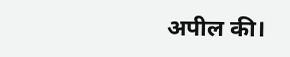अपील की।